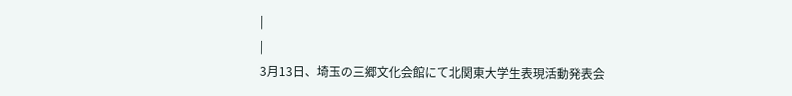|
|
3月13日、埼玉の三郷文化会館にて北関東大学生表現活動発表会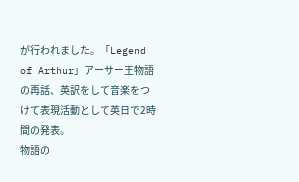が行われました。「Legend of Arthur」アーサー王物語の再話、英訳をして音楽をつけて表現活動として英日で2時間の発表。
物語の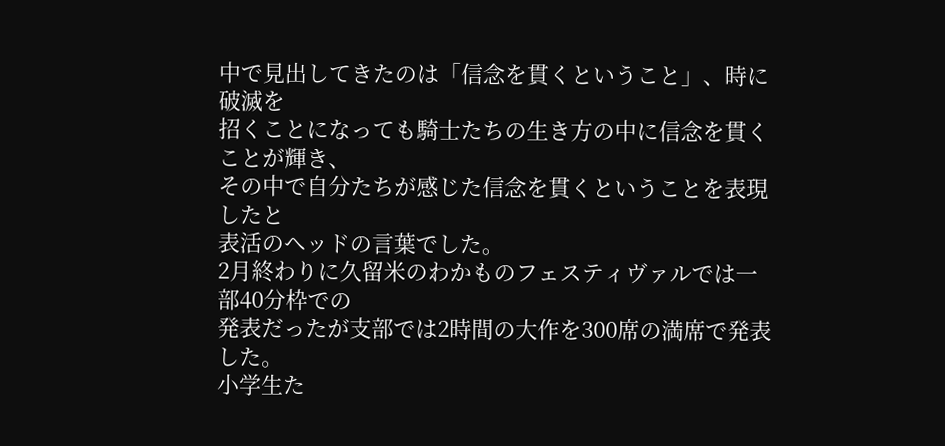中で見出してきたのは「信念を貫くということ」、時に破滅を
招くことになっても騎士たちの生き方の中に信念を貫くことが輝き、
その中で自分たちが感じた信念を貫くということを表現したと
表活のヘッドの言葉でした。
2月終わりに久留米のわかものフェスティヴァルでは一部40分枠での
発表だったが支部では2時間の大作を300席の満席で発表した。
小学生た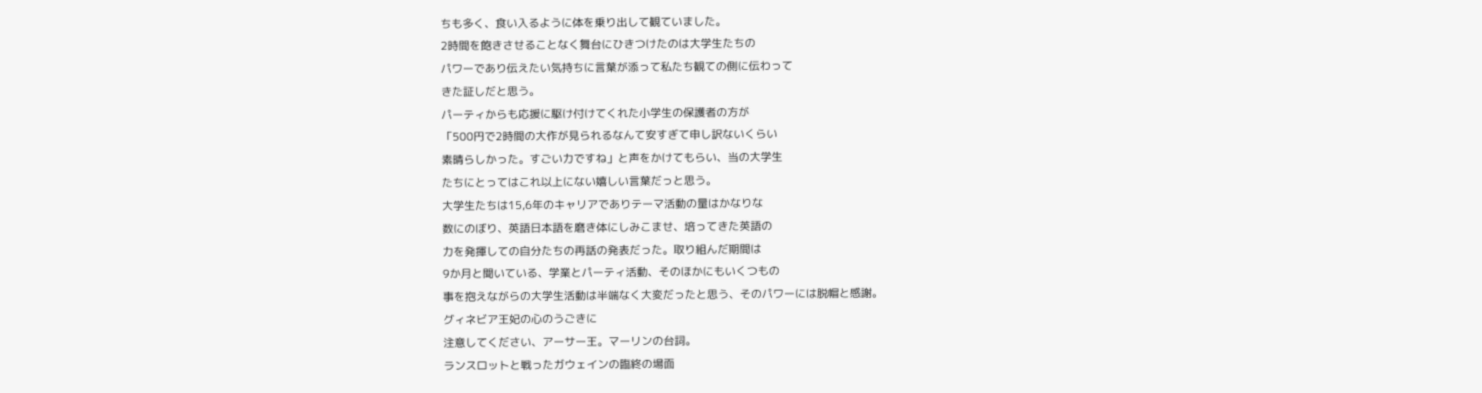ちも多く、食い入るように体を乗り出して観ていました。
2時間を飽きさせることなく舞台にひきつけたのは大学生たちの
パワーであり伝えたい気持ちに言葉が添って私たち観ての側に伝わって
きた証しだと思う。
パーティからも応援に駆け付けてくれた小学生の保護者の方が
「500円で2時間の大作が見られるなんて安すぎて申し訳ないくらい
素晴らしかった。すごい力ですね」と声をかけてもらい、当の大学生
たちにとってはこれ以上にない嬉しい言葉だっと思う。
大学生たちは15,6年のキャリアでありテーマ活動の量はかなりな
数にのぼり、英語日本語を磨き体にしみこませ、培ってきた英語の
力を発揮しての自分たちの再話の発表だった。取り組んだ期間は
9か月と聞いている、学業とパーティ活動、そのほかにもいくつもの
事を抱えながらの大学生活動は半端なく大変だったと思う、そのパワーには脱帽と感謝。
グィネビア王妃の心のうごきに
注意してください、アーサー王。マーリンの台詞。
ランスロットと戦ったガウェインの臨終の場面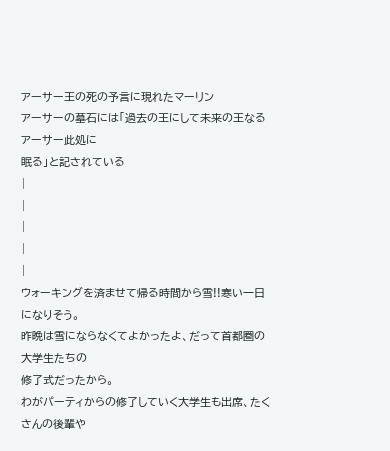アーサー王の死の予言に現れたマーリン
アーサーの墓石には「過去の王にして未来の王なるアーサー此処に
眠る」と記されている
|
|
|
|
|
ウォーキングを済ませて帰る時間から雪!!寒い一日になりそう。
昨晩は雪にならなくてよかったよ、だって首都圏の大学生たちの
修了式だったから。
わがパーティからの修了していく大学生も出席、たくさんの後輩や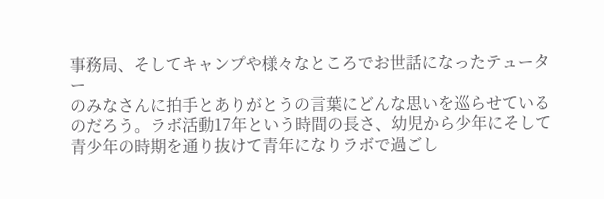事務局、そしてキャンプや様々なところでお世話になったテューター
のみなさんに拍手とありがとうの言葉にどんな思いを巡らせているのだろう。ラボ活動17年という時間の長さ、幼児から少年にそして
青少年の時期を通り抜けて青年になりラボで過ごし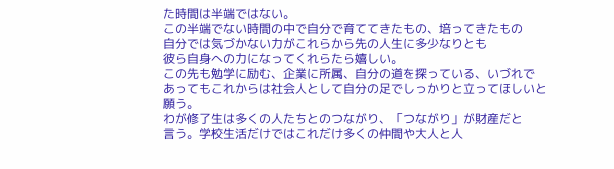た時間は半端ではない。
この半端でない時間の中で自分で育ててきたもの、培ってきたもの
自分では気づかない力がこれらから先の人生に多少なりとも
彼ら自身への力になってくれらたら嬉しい。
この先も勉学に励む、企業に所属、自分の道を探っている、いづれで
あってもこれからは社会人として自分の足でしっかりと立ってほしいと
願う。
わが修了生は多くの人たちとのつながり、「つながり」が財産だと
言う。学校生活だけではこれだけ多くの仲間や大人と人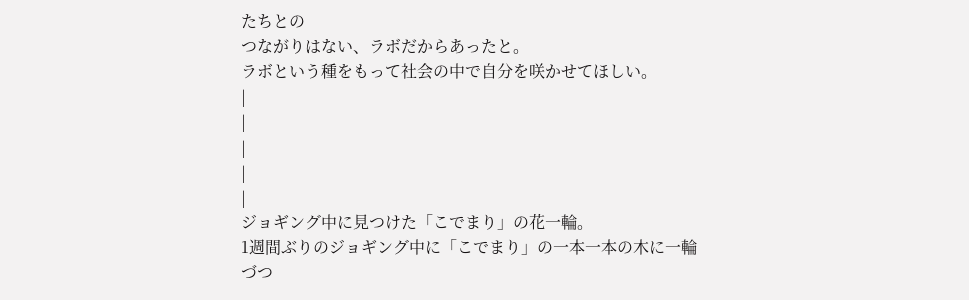たちとの
つながりはない、ラボだからあったと。
ラボという種をもって社会の中で自分を咲かせてほしい。
|
|
|
|
|
ジョギング中に見つけた「こでまり」の花一輪。
1週間ぶりのジョギング中に「こでまり」の一本一本の木に一輪づつ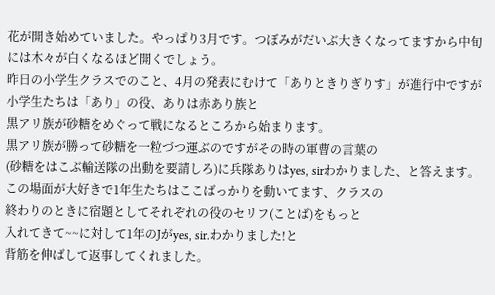花が開き始めていました。やっぱり3月です。つぼみがだいぶ大きくなってますから中旬には木々が白くなるほど開くでしょう。
昨日の小学生クラスでのこと、4月の発表にむけて「ありときりぎりす」が進行中ですが小学生たちは「あり」の役、ありは赤あり族と
黒アリ族が砂糖をめぐって戦になるところから始まります。
黒アリ族が勝って砂糖を一粒づつ運ぶのですがその時の軍曹の言葉の
(砂糖をはこぶ輸送隊の出動を要請しろ)に兵隊ありはyes, sirわかりました、と答えます。
この場面が大好きで1年生たちはここばっかりを動いてます、クラスの
終わりのときに宿題としてそれぞれの役のセリフ(ことば)をもっと
入れてきて~~に対して1年のJがyes, sir.わかりました!と
背筋を伸ばして返事してくれました。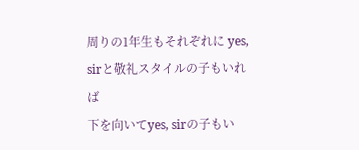周りの1年生もそれぞれに yes, sirと敬礼スタイルの子もいれば
下を向いてyes, sirの子もい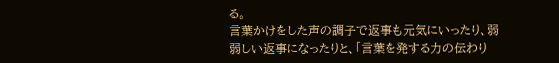る。
言葉かけをした声の調子で返事も元気にいったり、弱弱しい返事になったりと、「言葉を発する力の伝わり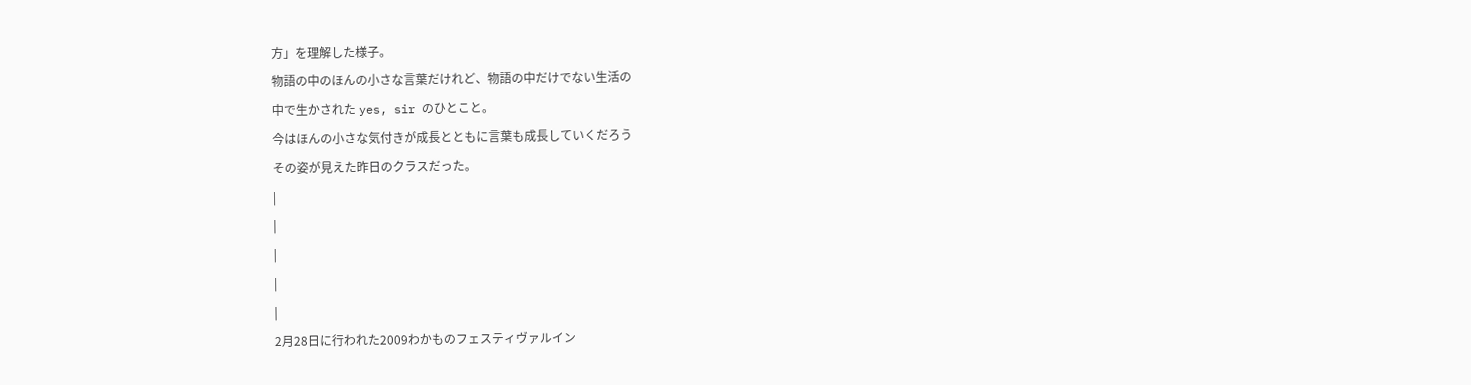方」を理解した様子。
物語の中のほんの小さな言葉だけれど、物語の中だけでない生活の
中で生かされた yes, sir のひとこと。
今はほんの小さな気付きが成長とともに言葉も成長していくだろう
その姿が見えた昨日のクラスだった。
|
|
|
|
|
2月28日に行われた2009わかものフェスティヴァルイン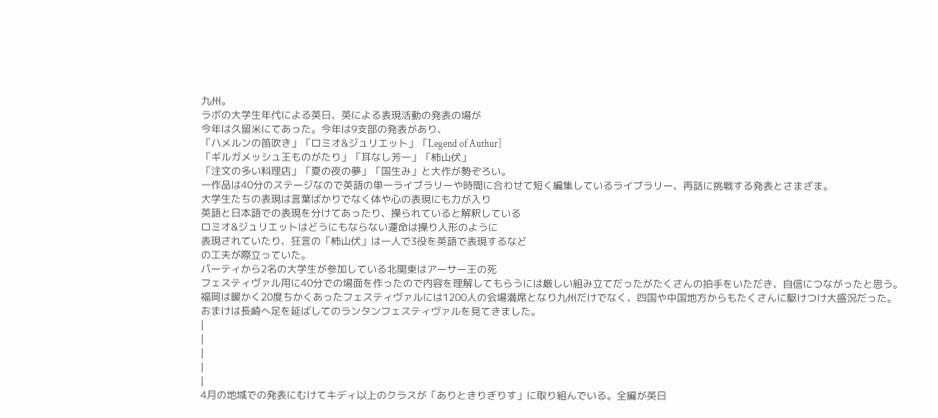九州。
ラボの大学生年代による英日、英による表現活動の発表の場が
今年は久留米にてあった。今年は9支部の発表があり、
「ハメルンの笛吹き」「ロミオ&ジュリエット」「Legend of Authur]
「ギルガメッシュ王ものがたり」「耳なし芳一」「柿山伏」
「注文の多い料理店」「夏の夜の夢」「国生み」と大作が勢ぞろい。
一作品は40分のステージなので英語の単一ライブラリーや時間に合わせて短く編集しているライブラリー、再話に挑戦する発表とさまざま。
大学生たちの表現は言葉ばかりでなく体や心の表現にも力が入り
英語と日本語での表現を分けてあったり、操られていると解釈している
ロミオ&ジュリエットはどうにもならない運命は操り人形のように
表現されていたり、狂言の「柿山伏」は一人で3役を英語で表現するなど
の工夫が際立っていた。
パーティから2名の大学生が参加している北関東はアーサー王の死
フェスティヴァル用に40分での場面を作ったので内容を理解してもらうには厳しい組み立てだったがたくさんの拍手をいただき、自信につながったと思う。
福岡は暖かく20度ちかくあったフェスティヴァルには1200人の会場満席となり九州だけでなく、四国や中国地方からもたくさんに駆けつけ大盛況だった。
おまけは長崎へ足を延ばしてのランタンフェスティヴァルを見てきました。
|
|
|
|
|
4月の地域での発表にむけてキディ以上のクラスが「ありときりぎりす」に取り組んでいる。全編が英日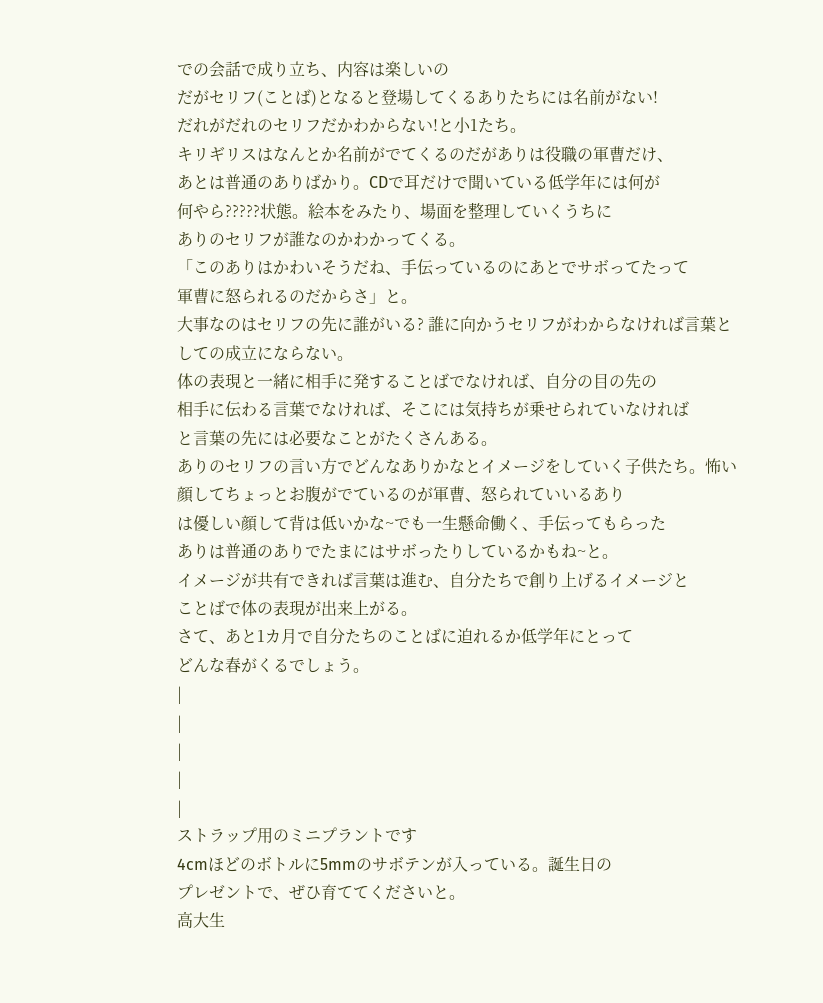での会話で成り立ち、内容は楽しいの
だがセリフ(ことば)となると登場してくるありたちには名前がない!
だれがだれのセリフだかわからない!と小1たち。
キリギリスはなんとか名前がでてくるのだがありは役職の軍曹だけ、
あとは普通のありばかり。CDで耳だけで聞いている低学年には何が
何やら?????状態。絵本をみたり、場面を整理していくうちに
ありのセリフが誰なのかわかってくる。
「このありはかわいそうだね、手伝っているのにあとでサボってたって
軍曹に怒られるのだからさ」と。
大事なのはセリフの先に誰がいる? 誰に向かうセリフがわからなければ言葉としての成立にならない。
体の表現と一緒に相手に発することばでなければ、自分の目の先の
相手に伝わる言葉でなければ、そこには気持ちが乗せられていなければ
と言葉の先には必要なことがたくさんある。
ありのセリフの言い方でどんなありかなとイメージをしていく子供たち。怖い顔してちょっとお腹がでているのが軍曹、怒られていいるあり
は優しい顔して背は低いかな~でも一生懸命働く、手伝ってもらった
ありは普通のありでたまにはサボったりしているかもね~と。
イメージが共有できれば言葉は進む、自分たちで創り上げるイメージと
ことばで体の表現が出来上がる。
さて、あと1カ月で自分たちのことばに迫れるか低学年にとって
どんな春がくるでしょう。
|
|
|
|
|
ストラップ用のミニプラントです
4cmほどのボトルに5mmのサボテンが入っている。誕生日の
プレゼントで、ぜひ育ててくださいと。
高大生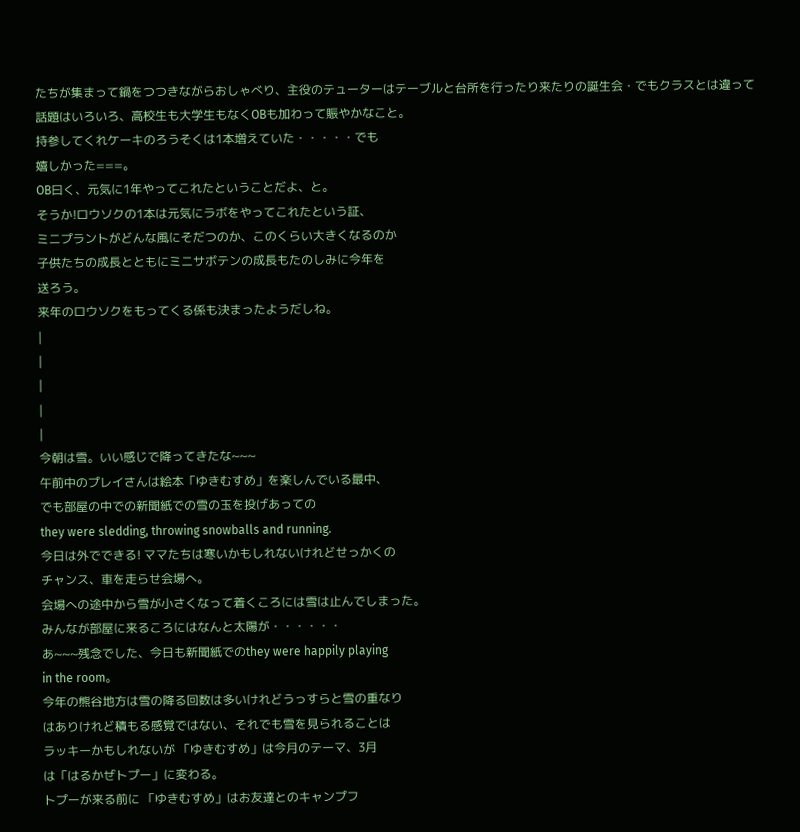たちが集まって鍋をつつきながらおしゃべり、主役のテューターはテーブルと台所を行ったり来たりの誕生会・でもクラスとは違って
話題はいろいろ、高校生も大学生もなくOBも加わって賑やかなこと。
持参してくれケーキのろうそくは1本増えていた・・・・・でも
嬉しかった===。
OB曰く、元気に1年やってこれたということだよ、と。
そうか!ロウソクの1本は元気にラボをやってこれたという証、
ミニプラントがどんな風にそだつのか、このくらい大きくなるのか
子供たちの成長とともにミニサボテンの成長もたのしみに今年を
送ろう。
来年のロウソクをもってくる係も決まったようだしね。
|
|
|
|
|
今朝は雪。いい感じで降ってきたな~~~
午前中のプレイさんは絵本「ゆきむすめ」を楽しんでいる最中、
でも部屋の中での新聞紙での雪の玉を投げあっての
they were sledding, throwing snowballs and running.
今日は外でできる! ママたちは寒いかもしれないけれどせっかくの
チャンス、車を走らせ会場へ。
会場への途中から雪が小さくなって着くころには雪は止んでしまった。
みんなが部屋に来るころにはなんと太陽が・・・・・・
あ~~~残念でした、今日も新聞紙でのthey were happily playing
in the room。
今年の熊谷地方は雪の降る回数は多いけれどうっすらと雪の重なり
はありけれど積もる感覚ではない、それでも雪を見られることは
ラッキーかもしれないが 「ゆきむすめ」は今月のテーマ、3月
は「はるかぜトプー」に変わる。
トプーが来る前に 「ゆきむすめ」はお友達とのキャンプフ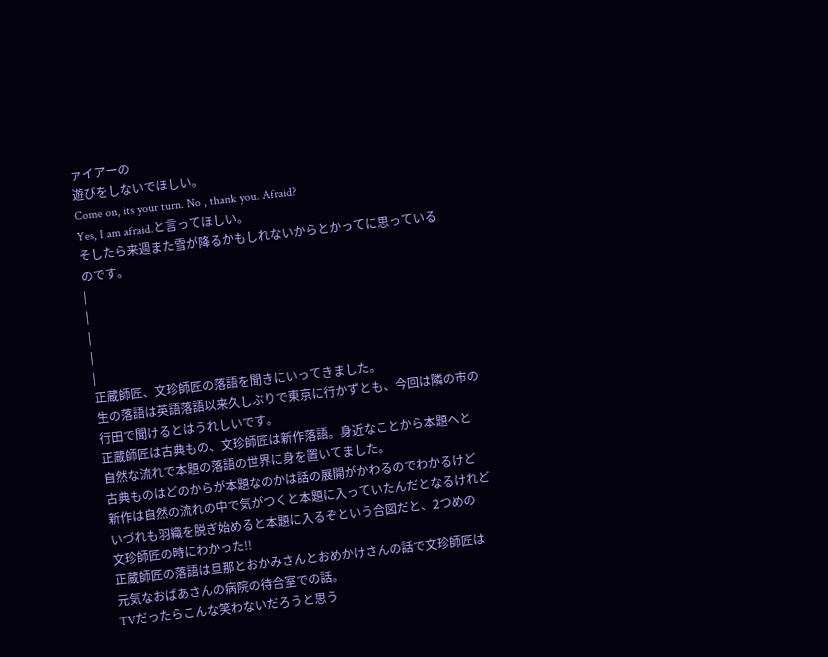ァイアーの
遊びをしないでほしい。
Come on, its your turn. No , thank you. Afraid?
Yes, I am afraid.と言ってほしい。
そしたら来週また雪が降るかもしれないからとかってに思っている
のです。
|
|
|
|
|
正蔵師匠、文珍師匠の落語を聞きにいってきました。
生の落語は英語落語以来久しぶりで東京に行かずとも、今回は隣の市の
行田で聞けるとはうれしいです。
正蔵師匠は古典もの、文珍師匠は新作落語。身近なことから本題へと
自然な流れで本題の落語の世界に身を置いてました。
古典ものはどのからが本題なのかは話の展開がかわるのでわかるけど
新作は自然の流れの中で気がつくと本題に入っていたんだとなるけれど
いづれも羽織を脱ぎ始めると本題に入るぞという合図だと、2つめの
文珍師匠の時にわかった!!
正蔵師匠の落語は旦那とおかみさんとおめかけさんの話で文珍師匠は
元気なおばあさんの病院の待合室での話。
TVだったらこんな笑わないだろうと思う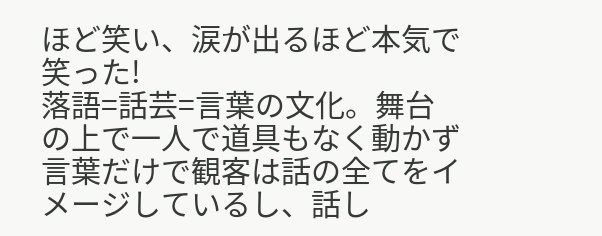ほど笑い、涙が出るほど本気で笑った!
落語=話芸=言葉の文化。舞台の上で一人で道具もなく動かず言葉だけで観客は話の全てをイメージしているし、話し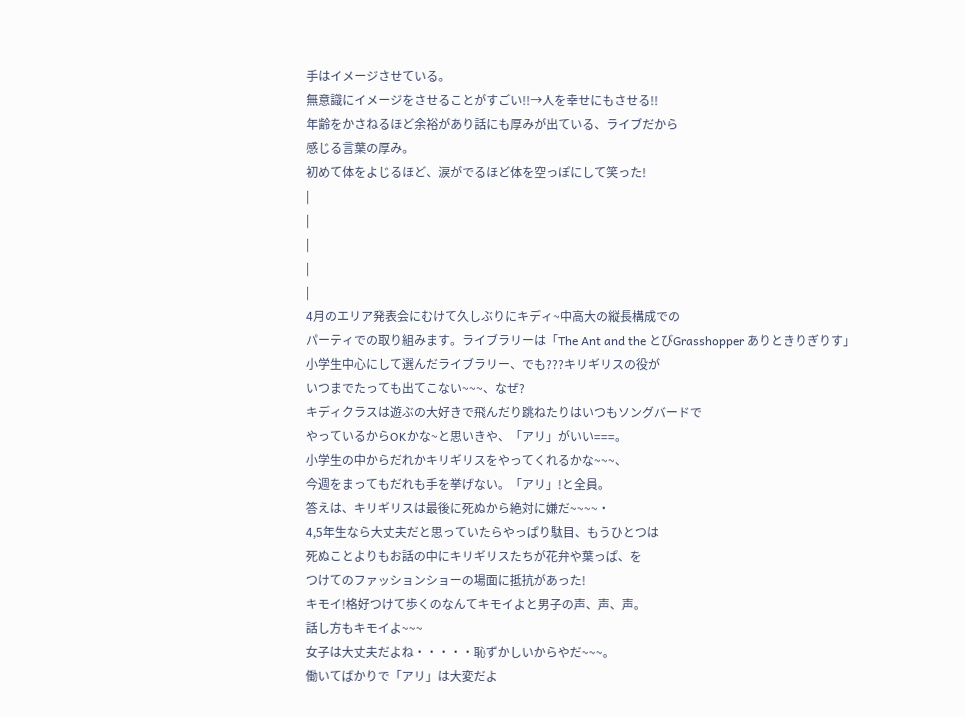手はイメージさせている。
無意識にイメージをさせることがすごい!!→人を幸せにもさせる!!
年齢をかさねるほど余裕があり話にも厚みが出ている、ライブだから
感じる言葉の厚み。
初めて体をよじるほど、涙がでるほど体を空っぽにして笑った!
|
|
|
|
|
4月のエリア発表会にむけて久しぶりにキディ~中高大の縦長構成での
パーティでの取り組みます。ライブラリーは「The Ant and the とびGrasshopper ありときりぎりす」
小学生中心にして選んだライブラリー、でも???キリギリスの役が
いつまでたっても出てこない~~~、なぜ?
キディクラスは遊ぶの大好きで飛んだり跳ねたりはいつもソングバードで
やっているからOKかな~と思いきや、「アリ」がいい===。
小学生の中からだれかキリギリスをやってくれるかな~~~、
今週をまってもだれも手を挙げない。「アリ」!と全員。
答えは、キリギリスは最後に死ぬから絶対に嫌だ~~~~・
4,5年生なら大丈夫だと思っていたらやっぱり駄目、もうひとつは
死ぬことよりもお話の中にキリギリスたちが花弁や葉っぱ、を
つけてのファッションショーの場面に抵抗があった!
キモイ!格好つけて歩くのなんてキモイよと男子の声、声、声。
話し方もキモイよ~~~
女子は大丈夫だよね・・・・・恥ずかしいからやだ~~~。
働いてばかりで「アリ」は大変だよ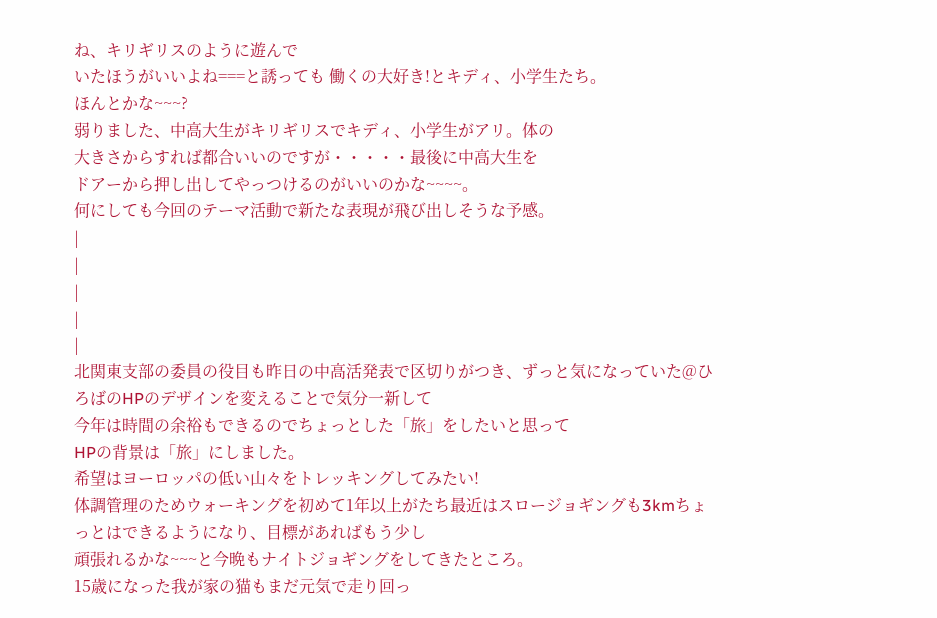ね、キリギリスのように遊んで
いたほうがいいよね===と誘っても 働くの大好き!とキディ、小学生たち。
ほんとかな~~~?
弱りました、中高大生がキリギリスでキディ、小学生がアリ。体の
大きさからすれば都合いいのですが・・・・・最後に中高大生を
ドアーから押し出してやっつけるのがいいのかな~~~~。
何にしても今回のテーマ活動で新たな表現が飛び出しそうな予感。
|
|
|
|
|
北関東支部の委員の役目も昨日の中高活発表で区切りがつき、ずっと気になっていた@ひろばのHPのデザインを変えることで気分一新して
今年は時間の余裕もできるのでちょっとした「旅」をしたいと思って
HPの背景は「旅」にしました。
希望はヨーロッパの低い山々をトレッキングしてみたい!
体調管理のためウォーキングを初めて1年以上がたち最近はスロージョギングも3kmちょっとはできるようになり、目標があればもう少し
頑張れるかな~~~と今晩もナイトジョギングをしてきたところ。
15歳になった我が家の猫もまだ元気で走り回っ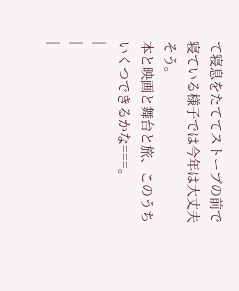て寝息をたててストーブの前で寝ている様子では今年は大丈夫そう。
本と映画と舞台と旅、このうちいくつできるかな===。
|
|
|